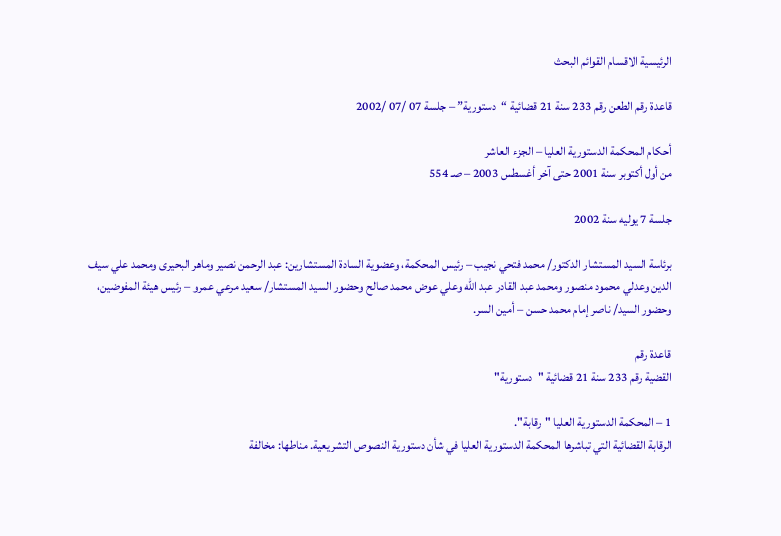الرئيسية الاقسام القوائم البحث

قاعدة رقم الطعن رقم 233 سنة 21 قضائية “دستورية” – جلسة 07 /07 /2002

أحكام المحكمة الدستورية العليا – الجزء العاشر
من أول أكتوبر سنة 2001 حتى آخر أغسطس 2003 – صـ 554

جلسة 7 يوليه سنة 2002

برئاسة السيد المستشار الدكتور/ محمد فتحي نجيب – رئيس المحكمة، وعضوية السادة المستشارين: عبد الرحمن نصير وماهر البحيرى ومحمد علي سيف الدين وعدلي محمود منصور ومحمد عبد القادر عبد الله وعلي عوض محمد صالح وحضور السيد المستشار/ سعيد مرعي عمرو – رئيس هيئة المفوضين، وحضور السيد/ ناصر إمام محمد حسن – أمين السر.

قاعدة رقم
القضية رقم 233 سنة 21 قضائية "دستورية"

1 – المحكمة الدستورية العليا "رقابة".
الرقابة القضائية التي تباشرها المحكمة الدستورية العليا في شأن دستورية النصوص التشريعية. مناطها: مخالفة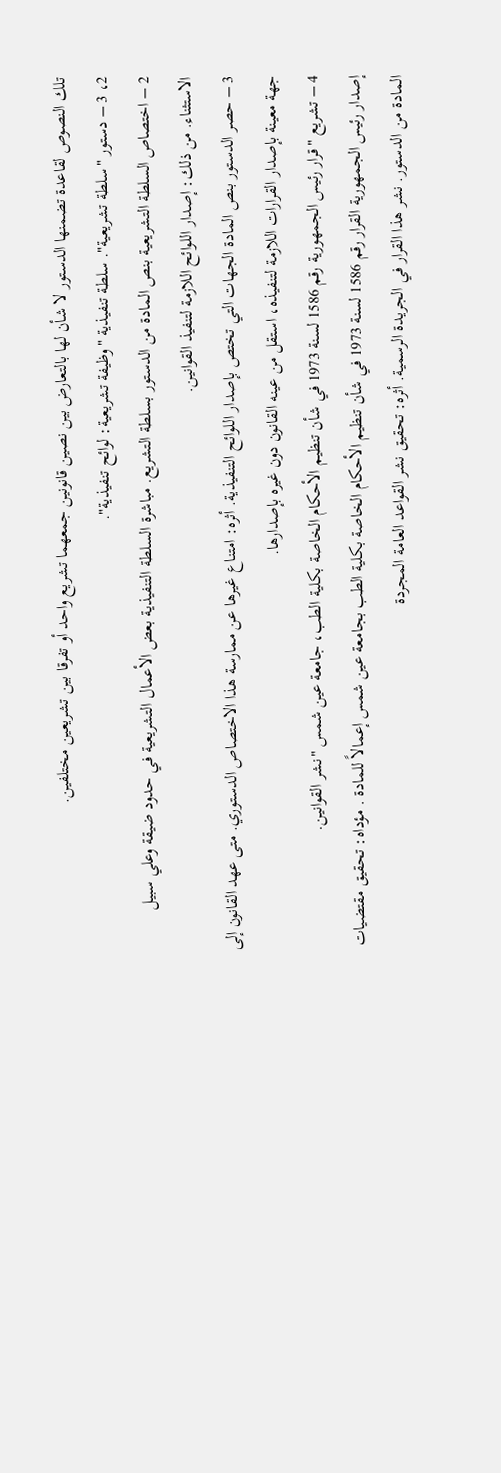تلك النصوص لقاعدة تضمنها الدستور لا شأن لها بالتعارض بين نصين قانونين جمعهما تشريع واحد أو تفرقا بين تشريعين مختلفين.
2، 3 – دستور "سلطة تشريعية". سلطة تنفيذية "وظيفة تشريعية: لوائح تنفيذية".
2 – اختصاص السلطة التشريعية بنص المادة من الدستور بسلطة التشريع. مباشرة السلطة التنفيذية بعض الأعمال التشريعية في حدود ضيقة وعلي سبيل الاستثناء. من ذلك: إصدار اللوائح اللازمة لتنفيذ القوانين.
3 – حصر الدستور بنص المادة الجهات التي تختص بإصدار اللوائح التنفيذية. أثره: امتناع غيرها عن ممارسة هذا الاختصاص الدستوري. متى عهد القانون إلى جهة معينة بإصدار القرارات اللازمة لتنفيذه، استقل من عينه القانون دون غيره بإصدارها.
4 – تشريع "قرار رئيس الجمهورية رقم 1586 لسنة 1973 في شأن تنظيم الأحكام الخاصة بكلية الطب، جامعة عين شمس "نشر القوانين.
إصدار رئيس الجمهورية القرار رقم 1586 لسنة 1973 في شأن تنظيم الأحكام الخاصة بكلية الطب بجامعة عين شمس إعمالاً للمادة . مؤداه: تحقيق مقتضيات المادة من الدستور. نشر هذا القرار في الجريدة الرسمية. أثره: تحقيق نشر القواعد العامة المجردة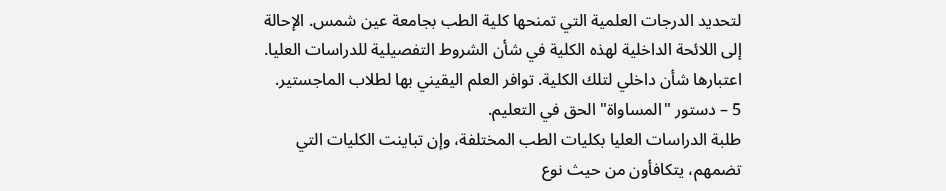لتحديد الدرجات العلمية التي تمنحها كلية الطب بجامعة عين شمس. الإحالة إلى اللائحة الداخلية لهذه الكلية في شأن الشروط التفصيلية للدراسات العليا. اعتبارها شأن داخلي لتلك الكلية. توافر العلم اليقيني بها لطلاب الماجستير.
5 – دستور "المساواة" الحق في التعليم.
طلبة الدراسات العليا بكليات الطب المختلفة، وإن تباينت الكليات التي تضمهم، يتكافأون من حيث نوع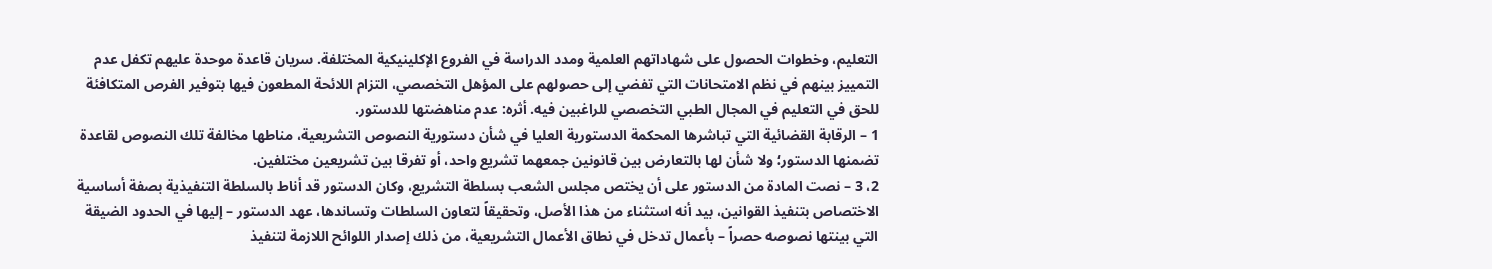التعليم، وخطوات الحصول على شهاداتهم العلمية ومدد الدراسة في الفروع الإكلينيكية المختلفة. سريان قاعدة موحدة عليهم تكفل عدم التمييز بينهم في نظم الامتحانات التي تفضي إلى حصولهم على المؤهل التخصصي، التزام اللائحة المطعون فيها بتوفير الفرص المتكافئة للحق في التعليم في المجال الطبي التخصصي للراغبين فيه. أثره: عدم مناهضتها للدستور.
1 – الرقابة القضائية التي تباشرها المحكمة الدستورية العليا في شأن دستورية النصوص التشريعية، مناطها مخالفة تلك النصوص لقاعدة تضمنها الدستور؛ ولا شأن لها بالتعارض بين قانونين جمعهما تشريع واحد، أو تفرقا بين تشريعين مختلفين.
2، 3 – نصت المادة من الدستور على أن يختص مجلس الشعب بسلطة التشريع، وكان الدستور قد أناط بالسلطة التنفيذية بصفة أساسية الاختصاص بتنفيذ القوانين، بيد أنه استثناء من هذا الأصل، وتحقيقاً لتعاون السلطات وتساندها، عهد الدستور – إليها في الحدود الضيقة التي بينتها نصوصه حصراً – بأعمال تدخل في نطاق الأعمال التشريعية، من ذلك إصدار اللوائح اللازمة لتنفيذ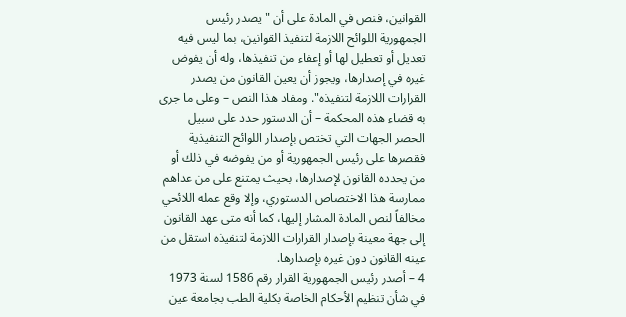القوانين، فنص في المادة على أن "يصدر رئيس الجمهورية اللوائح اللازمة لتنفيذ القوانين، بما ليس فيه تعديل أو تعطيل لها أو إعفاء من تنفيذها، وله أن يفوض غيره في إصدارها، ويجوز أن يعين القانون من يصدر القرارات اللازمة لتنفيذه". ومفاد هذا النص – وعلى ما جرى به قضاء هذه المحكمة – أن الدستور حدد على سبيل الحصر الجهات التي تختص بإصدار اللوائح التنفيذية فقصرها على رئيس الجمهورية أو من يفوضه في ذلك أو من يحدده القانون لإصدارها، بحيث يمتنع على من عداهم ممارسة هذا الاختصاص الدستوري، وإلا وقع عمله اللائحي مخالفاً لنص المادة المشار إليها، كما أنه متى عهد القانون إلى جهة معينة بإصدار القرارات اللازمة لتنفيذه استقل من عينه القانون دون غيره بإصدارها.
4 – أصدر رئيس الجمهورية القرار رقم 1586 لسنة 1973 في شأن تنظيم الأحكام الخاصة بكلية الطب بجامعة عين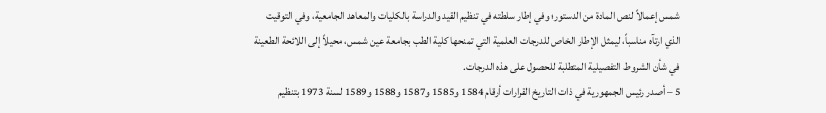شمس إعمالاً لنص المادة من الدستور؛ وفي إطار سلطته في تنظيم القيد والدراسة بالكليات والمعاهد الجامعية، وفي التوقيت الذي ارتآه مناسباً، ليمثل الإطار الخاص للدرجات العلمية التي تمنحها كلية الطب بجامعة عين شمس، محيلاً إلى اللائحة الطعينة في شأن الشروط التفصيلية المتطلبة للحصول على هذه الدرجات.
5 – أصدر رئيس الجمهورية في ذات التاريخ القرارات أرقام 1584 و1585 و1587 و1588 و1589 لسنة 1973 بتنظيم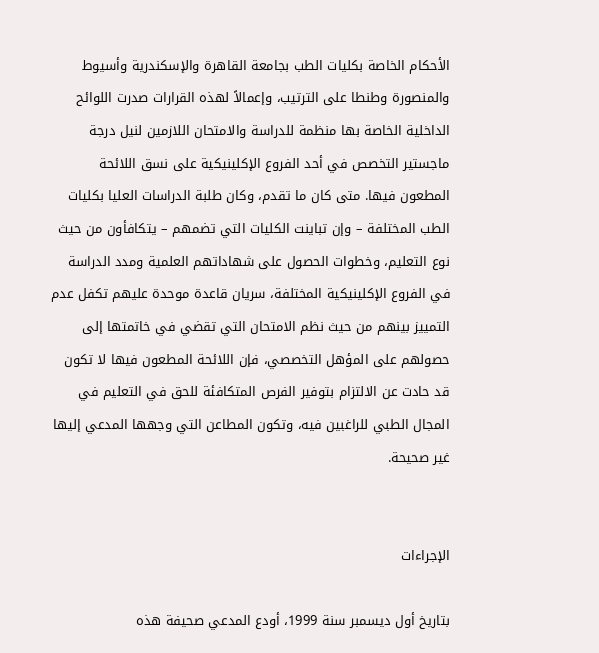الأحكام الخاصة بكليات الطب بجامعة القاهرة والإسكندرية وأسيوط والمنصورة وطنطا على الترتيب، وإعمالاً لهذه القرارات صدرت اللوائح الداخلية الخاصة بها منظمة للدراسة والامتحان اللازمين لنيل درجة ماجستير التخصص في أحد الفروع الإكلينيكية على نسق اللائحة المطعون فيها. متى كان ما تقدم، وكان طلبة الدراسات العليا بكليات الطب المختلفة – وإن تباينت الكليات التي تضمهم – يتكافأون من حيث نوع التعليم، وخطوات الحصول على شهاداتهم العلمية ومدد الدراسة في الفروع الإكلينيكية المختلفة، سريان قاعدة موحدة عليهم تكفل عدم التمييز بينهم من حيث نظم الامتحان التي تقضي في خاتمتها إلى حصولهم على المؤهل التخصصي، فإن اللائحة المطعون فيها لا تكون قد حادت عن الالتزام بتوفير الفرص المتكافئة للحق في التعليم في المجال الطبي للراغبين فيه، وتكون المطاعن التي وجهها المدعي إليها غير صحيحة.


الإجراءات

بتاريخ أول ديسمبر سنة 1999، أودع المدعي صحيفة هذه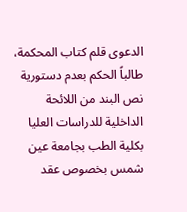الدعوى قلم كتاب المحكمة، طالباً الحكم بعدم دستورية نص البند من اللائحة الداخلية للدراسات العليا بكلية الطب بجامعة عين شمس بخصوص عقد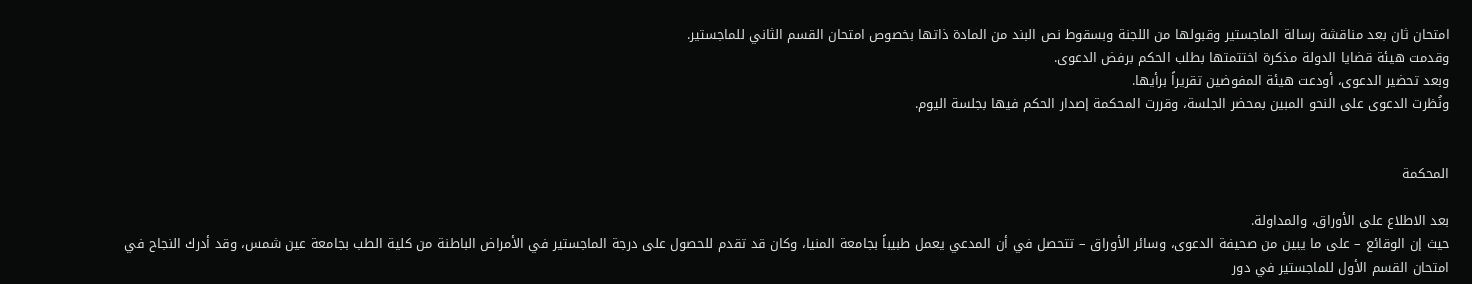امتحان ثان بعد مناقشة رسالة الماجستير وقبولها من اللجنة وبسقوط نص البند من المادة ذاتها بخصوص امتحان القسم الثاني للماجستير.
وقدمت هيئة قضايا الدولة مذكرة اختتمتها بطلب الحكم برفض الدعوى.
وبعد تحضير الدعوى، أودعت هيئة المفوضين تقريراً برأيها.
ونُظرت الدعوى على النحو المبين بمحضر الجلسة، وقررت المحكمة إصدار الحكم فيها بجلسة اليوم.


المحكمة

بعد الاطلاع على الأوراق، والمداولة.
حيث إن الوقائع – على ما يبين من صحيفة الدعوى، وسائر الأوراق – تتحصل في أن المدعي يعمل طبيباً بجامعة المنيا، وكان قد تقدم للحصول على درجة الماجستير في الأمراض الباطنة من كلية الطب بجامعة عين شمس، وقد أدرك النجاح في امتحان القسم الأول للماجستير في دور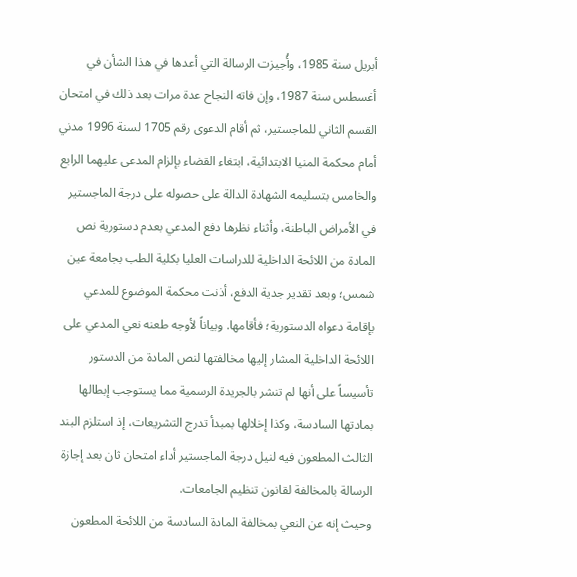أبريل سنة 1985، وأُجيزت الرسالة التي أعدها في هذا الشأن في أغسطس سنة 1987، وإن فاته النجاح عدة مرات بعد ذلك في امتحان القسم الثاني للماجستير، ثم أقام الدعوى رقم 1705 لسنة 1996 مدني أمام محكمة المنيا الابتدائية، ابتغاء القضاء بإلزام المدعى عليهما الرابع والخامس بتسليمه الشهادة الدالة على حصوله على درجة الماجستير في الأمراض الباطنة، وأثناء نظرها دفع المدعي بعدم دستورية نص المادة من اللائحة الداخلية للدراسات العليا بكلية الطب بجامعة عين شمس؛ وبعد تقدير جدية الدفع، أذنت محكمة الموضوع للمدعي بإقامة دعواه الدستورية؛ فأقامها. وبياناً لأوجه طعنه نعي المدعي على اللائحة الداخلية المشار إليها مخالفتها لنص المادة من الدستور تأسيساً على أنها لم تنشر بالجريدة الرسمية مما يستوجب إبطالها بمادتها السادسة، وكذا إخلالها بمبدأ تدرج التشريعات، إذ استلزم البند الثالث المطعون فيه لنيل درجة الماجستير أداء امتحان ثان بعد إجازة الرسالة بالمخالفة لقانون تنظيم الجامعات.
وحيث إنه عن النعي بمخالفة المادة السادسة من اللائحة المطعون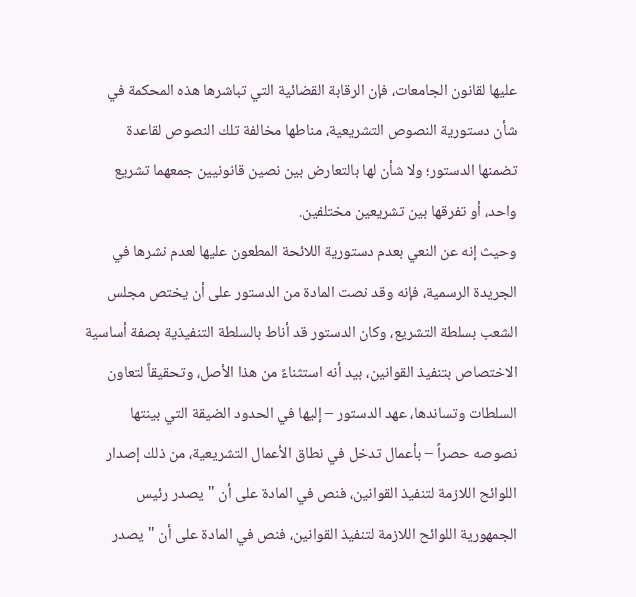عليها لقانون الجامعات، فإن الرقابة القضائية التي تباشرها هذه المحكمة في شأن دستورية النصوص التشريعية، مناطها مخالفة تلك النصوص لقاعدة تضمنها الدستور؛ ولا شأن لها بالتعارض بين نصين قانونيين جمعهما تشريع واحد، أو تفرقها بين تشريعين مختلفين.
وحيث إنه عن النعي بعدم دستورية اللائحة المطعون عليها لعدم نشرها في الجريدة الرسمية، فإنه وقد نصت المادة من الدستور على أن يختص مجلس الشعب بسلطة التشريع، وكان الدستور قد أناط بالسلطة التنفيذية بصفة أساسية الاختصاص بتنفيذ القوانين، بيد أنه استثناءً من هذا الأصل، وتحقيقاً لتعاون السلطات وتساندها، عهد الدستور – إليها في الحدود الضيقة التي بينتها نصوصه حصراً – بأعمال تدخل في نطاق الأعمال التشريعية، من ذلك إصدار اللوائح اللازمة لتنفيذ القوانين، فنص في المادة على أن "يصدر رئيس الجمهورية اللوائح اللازمة لتنفيذ القوانين، فنص في المادة على أن "يصدر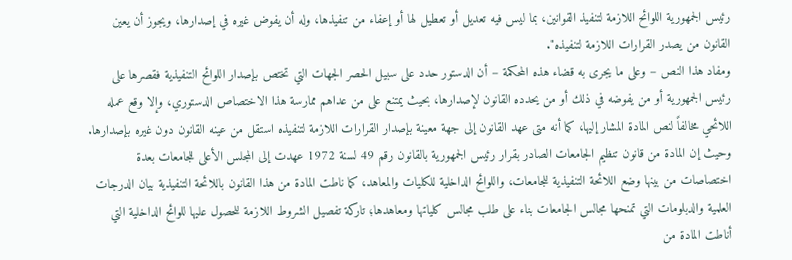رئيس الجمهورية اللوائح اللازمة لتنفيذ القوانين، بما ليس فيه تعديل أو تعطيل لها أو إعفاء من تنفيذها، وله أن يفوض غيره في إصدارها، ويجوز أن يعين القانون من يصدر القرارات اللازمة لتنفيذه".
ومفاد هذا النص – وعلى ما يجرى به قضاء هذه المحكمة – أن الدستور حدد على سبيل الحصر الجهات التي تختص بإصدار اللوائح التنفيذية فقصرها على رئيس الجمهورية أو من يفوضه في ذلك أو من يحدده القانون لإصدارها، بحيث يمتنع على من عداهم ممارسة هذا الاختصاص الدستوري، وإلا وقع عمله اللائحي مخالفاً لنص المادة المشار إليها، كما أنه متى عهد القانون إلى جهة معينة بإصدار القرارات اللازمة لتنفيذه استقل من عينه القانون دون غيره بإصدارها.
وحيث إن المادة من قانون تنظيم الجامعات الصادر بقرار رئيس الجمهورية بالقانون رقم 49 لسنة 1972 عهدت إلى المجلس الأعلى للجامعات بعدة اختصاصات من بينها وضع اللائحة التنفيذية للجامعات، واللوائح الداخلية للكليات والمعاهد، كما ناطت المادة من هذا القانون باللائحة التنفيذية بيان الدرجات العلمية والدبلومات التي تمنحها مجالس الجامعات بناء على طلب مجالس كلياتها ومعاهدها؛ تاركة تفصيل الشروط اللازمة للحصول عليها للوائح الداخلية التي أناطت المادة من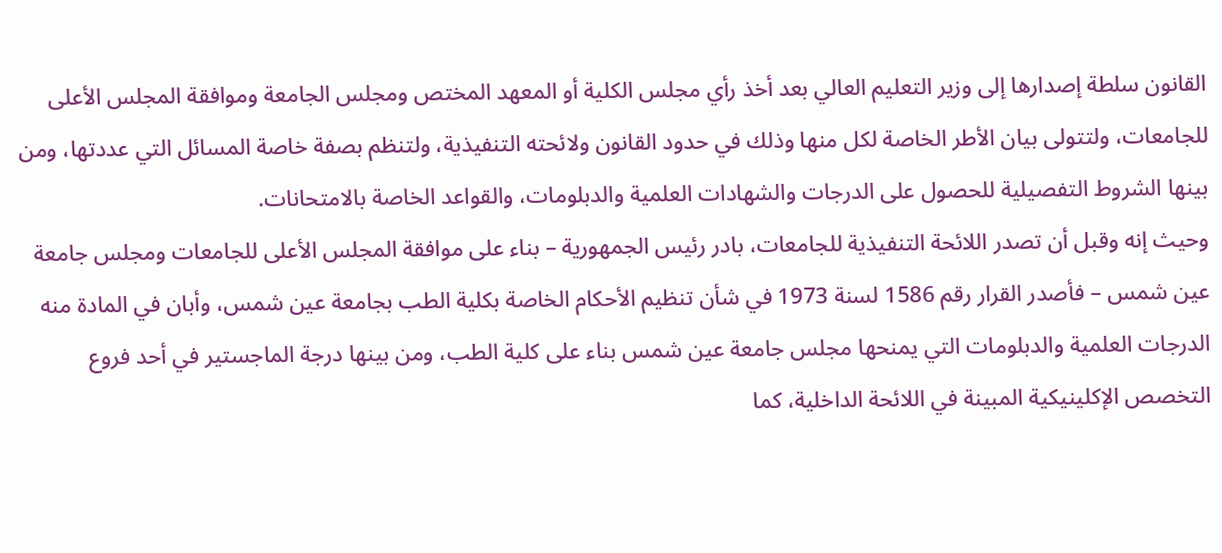القانون سلطة إصدارها إلى وزير التعليم العالي بعد أخذ رأي مجلس الكلية أو المعهد المختص ومجلس الجامعة وموافقة المجلس الأعلى للجامعات، ولتتولى بيان الأطر الخاصة لكل منها وذلك في حدود القانون ولائحته التنفيذية، ولتنظم بصفة خاصة المسائل التي عددتها، ومن بينها الشروط التفصيلية للحصول على الدرجات والشهادات العلمية والدبلومات، والقواعد الخاصة بالامتحانات.
وحيث إنه وقبل أن تصدر اللائحة التنفيذية للجامعات، بادر رئيس الجمهورية – بناء على موافقة المجلس الأعلى للجامعات ومجلس جامعة عين شمس – فأصدر القرار رقم 1586 لسنة 1973 في شأن تنظيم الأحكام الخاصة بكلية الطب بجامعة عين شمس، وأبان في المادة منه الدرجات العلمية والدبلومات التي يمنحها مجلس جامعة عين شمس بناء على كلية الطب، ومن بينها درجة الماجستير في أحد فروع التخصص الإكلينيكية المبينة في اللائحة الداخلية، كما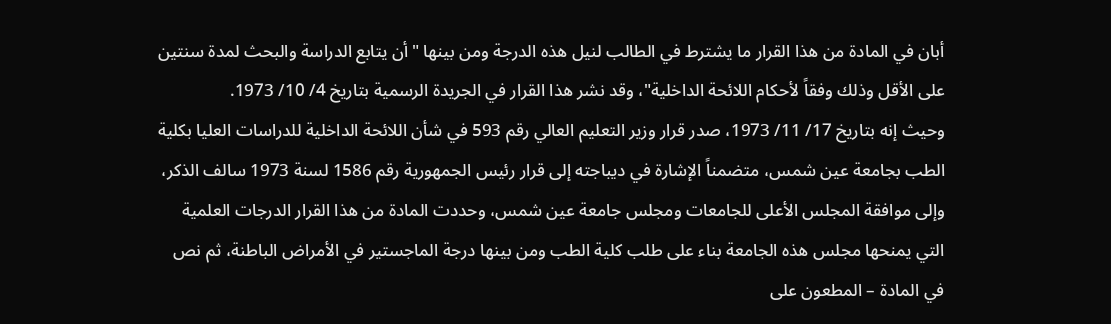أبان في المادة من هذا القرار ما يشترط في الطالب لنيل هذه الدرجة ومن بينها "أن يتابع الدراسة والبحث لمدة سنتين على الأقل وذلك وفقاً لأحكام اللائحة الداخلية"، وقد نشر هذا القرار في الجريدة الرسمية بتاريخ 4/ 10/ 1973.
وحيث إنه بتاريخ 17/ 11/ 1973، صدر قرار وزير التعليم العالي رقم 593 في شأن اللائحة الداخلية للدراسات العليا بكلية الطب بجامعة عين شمس، متضمناً الإشارة في ديباجته إلى قرار رئيس الجمهورية رقم 1586 لسنة 1973 سالف الذكر، وإلى موافقة المجلس الأعلى للجامعات ومجلس جامعة عين شمس، وحددت المادة من هذا القرار الدرجات العلمية التي يمنحها مجلس هذه الجامعة بناء على طلب كلية الطب ومن بينها درجة الماجستير في الأمراض الباطنة، ثم نص في المادة – المطعون على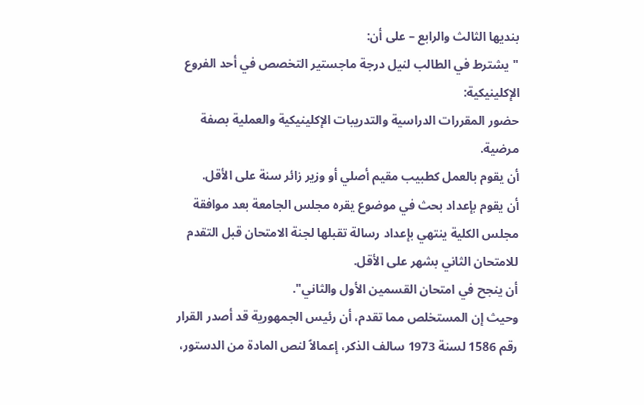بنديها الثالث والرابع – على أن:
"يشترط في الطالب لنيل درجة ماجستير التخصص في أحد الفروع الإكلينيكية:
حضور المقررات الدراسية والتدريبات الإكلينيكية والعملية بصفة مرضية.
أن يقوم بالعمل كطبيب مقيم أصلي أو وزير زائر سنة على الأقل.
أن يقوم بإعداد بحث في موضوع يقره مجلس الجامعة بعد موافقة مجلس الكلية ينتهي بإعداد رسالة تقبلها لجنة الامتحان قبل التقدم للامتحان الثاني بشهر على الأقل.
أن ينجح في امتحان القسمين الأول والثاني".
وحيث إن المستخلص مما تقدم، أن رئيس الجمهورية قد أصدر القرار رقم 1586 لسنة 1973 سالف الذكر، إعمالاً لنص المادة من الدستور،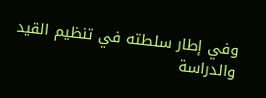وفي إطار سلطته في تنظيم القيد والدراسة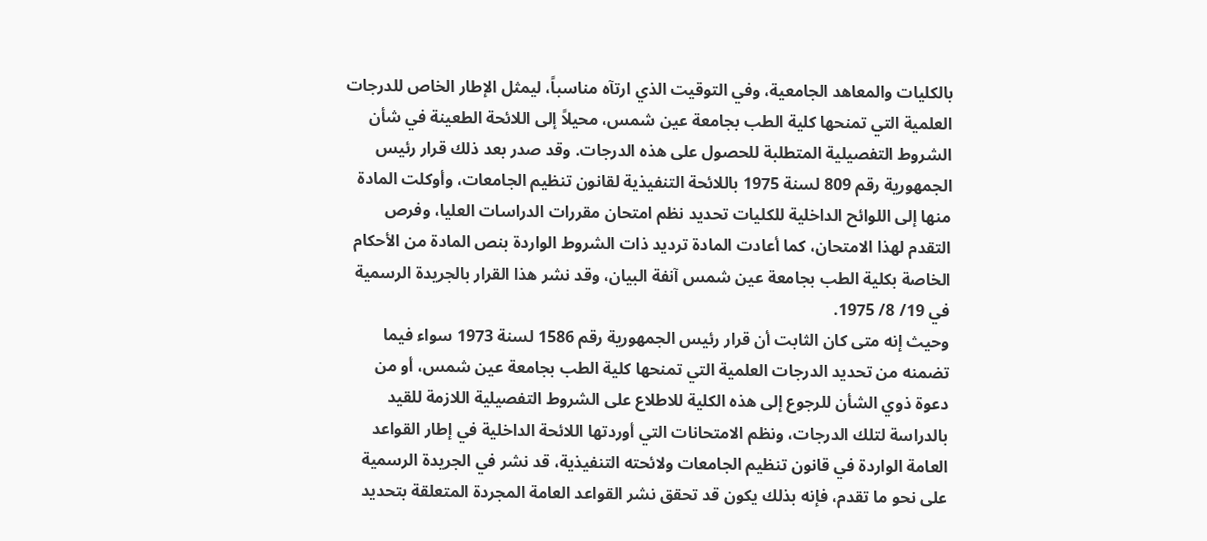بالكليات والمعاهد الجامعية، وفي التوقيت الذي ارتآه مناسباً، ليمثل الإطار الخاص للدرجات العلمية التي تمنحها كلية الطب بجامعة عين شمس، محيلاً إلى اللائحة الطعينة في شأن الشروط التفصيلية المتطلبة للحصول على هذه الدرجات. وقد صدر بعد ذلك قرار رئيس الجمهورية رقم 809 لسنة 1975 باللائحة التنفيذية لقانون تنظيم الجامعات، وأوكلت المادة منها إلى اللوائح الداخلية للكليات تحديد نظم امتحان مقررات الدراسات العليا، وفرص التقدم لهذا الامتحان، كما أعادت المادة ترديد ذات الشروط الواردة بنص المادة من الأحكام الخاصة بكلية الطب بجامعة عين شمس آنفة البيان، وقد نشر هذا القرار بالجريدة الرسمية في 19/ 8/ 1975.
وحيث إنه متى كان الثابت أن قرار رئيس الجمهورية رقم 1586 لسنة 1973 سواء فيما تضمنه من تحديد الدرجات العلمية التي تمنحها كلية الطب بجامعة عين شمس، أو من دعوة ذوي الشأن للرجوع إلى هذه الكلية للاطلاع على الشروط التفصيلية اللازمة للقيد بالدراسة لتلك الدرجات، ونظم الامتحانات التي أوردتها اللائحة الداخلية في إطار القواعد العامة الواردة في قانون تنظيم الجامعات ولائحته التنفيذية، قد نشر في الجريدة الرسمية على نحو ما تقدم، فإنه بذلك يكون قد تحقق نشر القواعد العامة المجردة المتعلقة بتحديد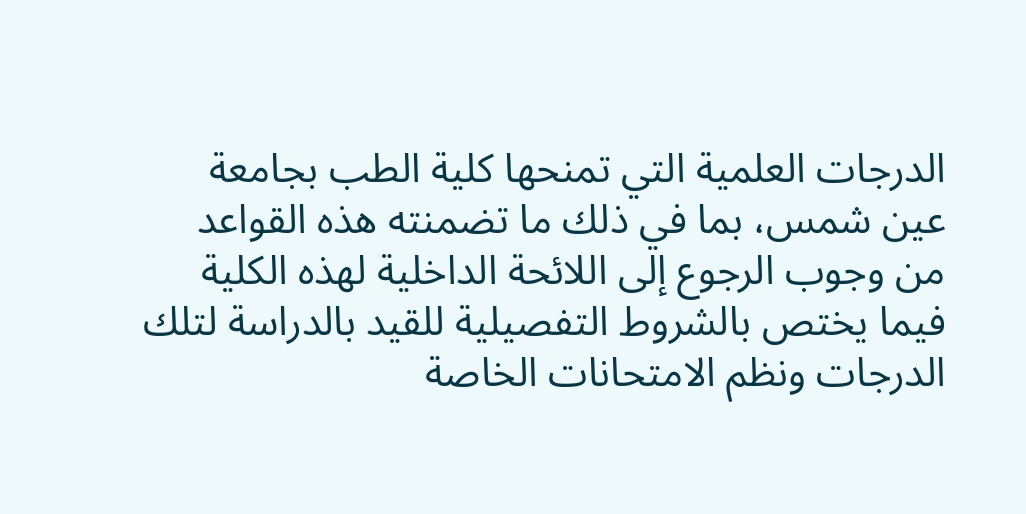الدرجات العلمية التي تمنحها كلية الطب بجامعة عين شمس، بما في ذلك ما تضمنته هذه القواعد من وجوب الرجوع إلى اللائحة الداخلية لهذه الكلية فيما يختص بالشروط التفصيلية للقيد بالدراسة لتلك الدرجات ونظم الامتحانات الخاصة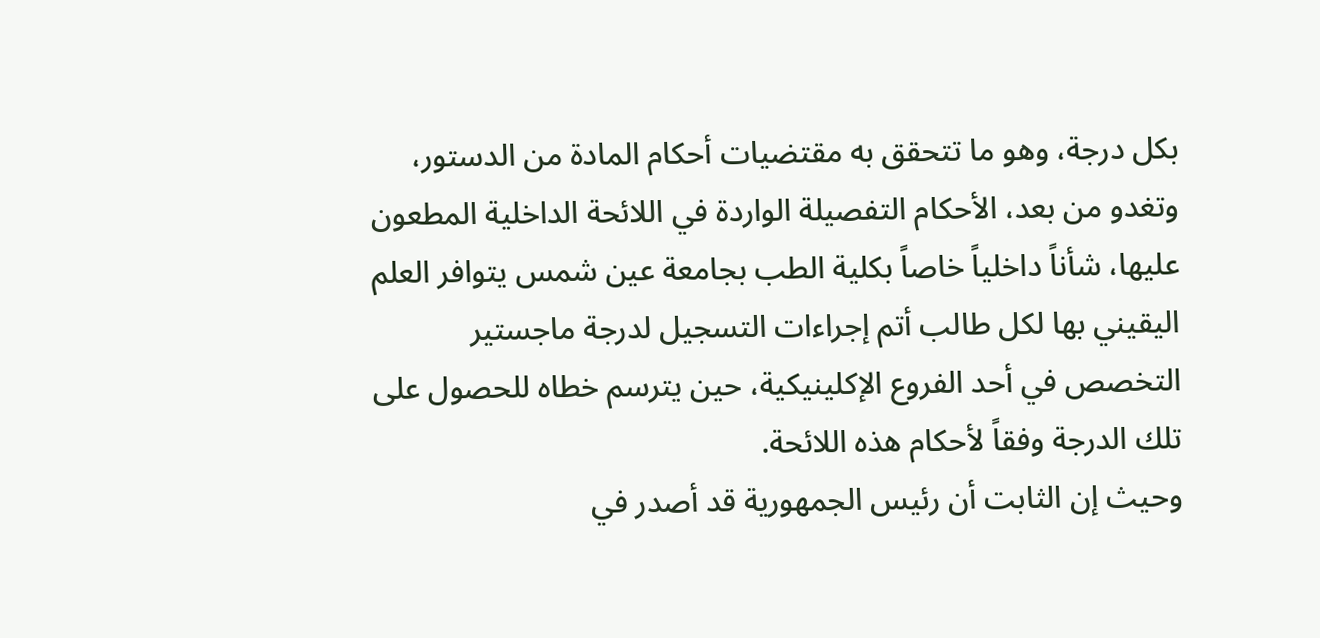بكل درجة، وهو ما تتحقق به مقتضيات أحكام المادة من الدستور، وتغدو من بعد، الأحكام التفصيلة الواردة في اللائحة الداخلية المطعون عليها، شأناً داخلياً خاصاً بكلية الطب بجامعة عين شمس يتوافر العلم اليقيني بها لكل طالب أتم إجراءات التسجيل لدرجة ماجستير التخصص في أحد الفروع الإكلينيكية، حين يترسم خطاه للحصول على تلك الدرجة وفقاً لأحكام هذه اللائحة.
وحيث إن الثابت أن رئيس الجمهورية قد أصدر في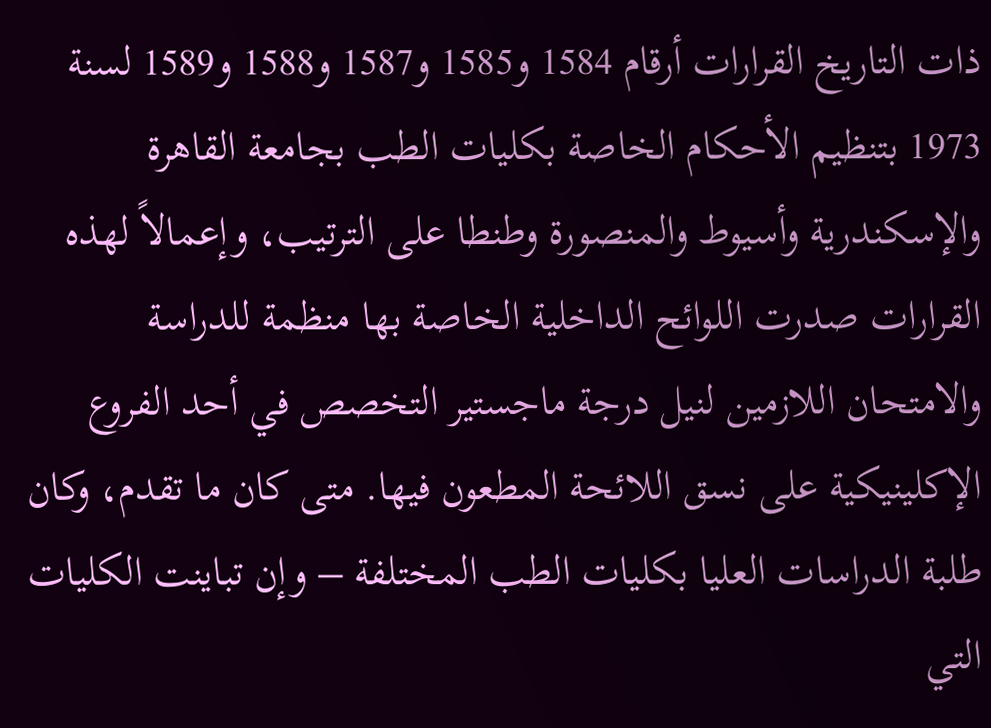ذات التاريخ القرارات أرقام 1584 و1585 و1587 و1588 و1589 لسنة 1973 بتنظيم الأحكام الخاصة بكليات الطب بجامعة القاهرة والإسكندرية وأسيوط والمنصورة وطنطا على الترتيب، وإعمالاً لهذه القرارات صدرت اللوائح الداخلية الخاصة بها منظمة للدراسة والامتحان اللازمين لنيل درجة ماجستير التخصص في أحد الفروع الإكلينيكية على نسق اللائحة المطعون فيها. متى كان ما تقدم، وكان طلبة الدراسات العليا بكليات الطب المختلفة – وإن تباينت الكليات التي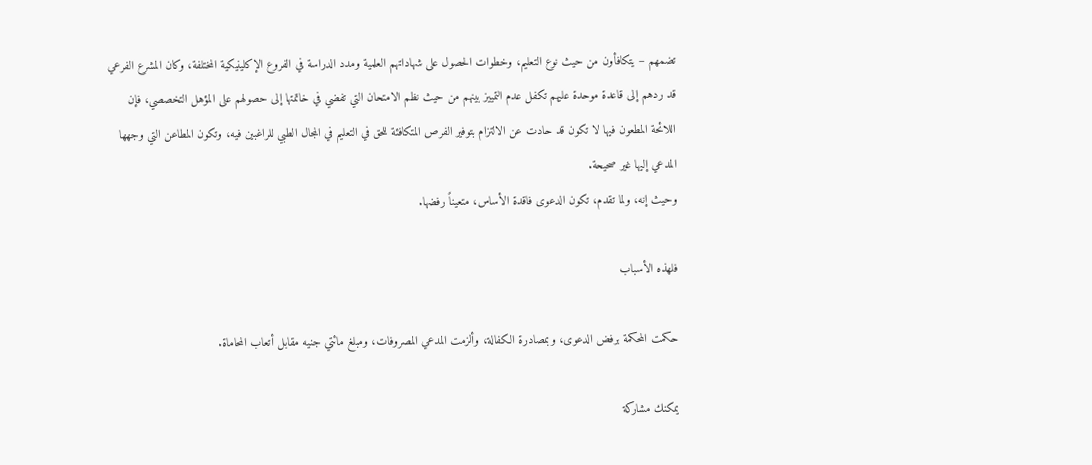تضمهم – يتكافأون من حيث نوع التعليم، وخطوات الحصول على شهاداتهم العلمية ومدد الدراسة في الفروع الإكلينيكية المختلفة، وكان المشرع الفرعي قد ردهم إلى قاعدة موحدة عليهم تكفل عدم التمييز بينهم من حيث نظم الامتحان التي تفضي في خاتمتها إلى حصولهم على المؤهل التخصصي، فإن اللائحة المطعون فيها لا تكون قد حادت عن الالتزام بتوفير الفرص المتكافئة للحق في التعليم في المجال الطبي للراغبين فيه، وتكون المطاعن التي وجهها المدعي إليها غير صحيحة.
وحيث إنه، ولما تقدم، تكون الدعوى فاقدة الأساس، متعيناً رفضها.

فلهذه الأسباب

حكمت المحكمة برفض الدعوى، وبمصادرة الكفالة، وألزمت المدعي المصروفات، ومبلغ مائتي جنيه مقابل أتعاب المحاماة.

يمكنك مشاركة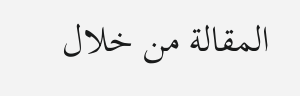المقالة من خلال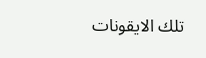تلك الايقونات